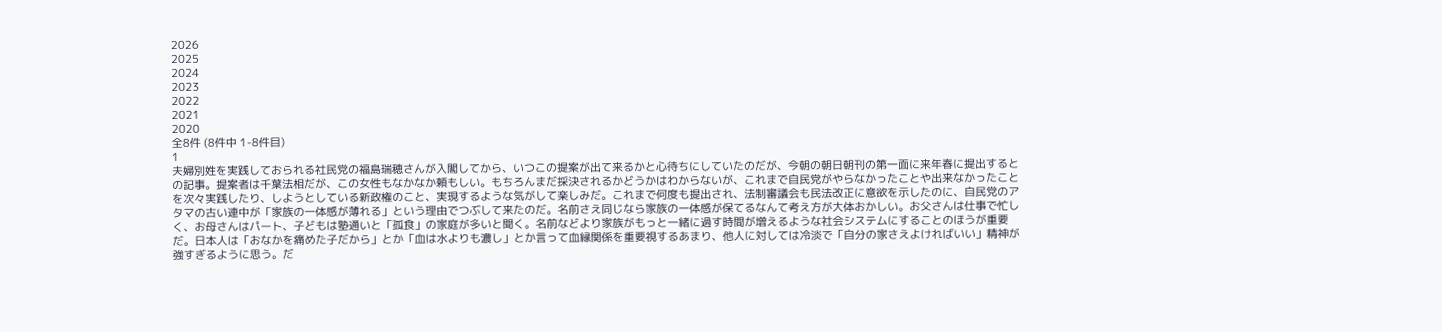2026
2025
2024
2023
2022
2021
2020
全8件 (8件中 1-8件目)
1
夫婦別姓を実践しておられる社民党の福島瑞穂さんが入閣してから、いつこの提案が出て来るかと心待ちにしていたのだが、今朝の朝日朝刊の第一面に来年春に提出するとの記事。提案者は千葉法相だが、この女性もなかなか頼もしい。もちろんまだ採決されるかどうかはわからないが、これまで自民党がやらなかったことや出来なかったことを次々実践したり、しようとしている新政権のこと、実現するような気がして楽しみだ。これまで何度も提出され、法制審議会も民法改正に意欲を示したのに、自民党のアタマの古い連中が「家族の一体感が薄れる」という理由でつぶして来たのだ。名前さえ同じなら家族の一体感が保てるなんて考え方が大体おかしい。お父さんは仕事で忙しく、お母さんはパート、子どもは塾通いと「孤食」の家庭が多いと聞く。名前などより家族がもっと一緒に過す時間が増えるような社会システムにすることのほうが重要だ。日本人は「おなかを痛めた子だから」とか「血は水よりも濃し」とか言って血縁関係を重要視するあまり、他人に対しては冷淡で「自分の家さえよければいい」精神が強すぎるように思う。だ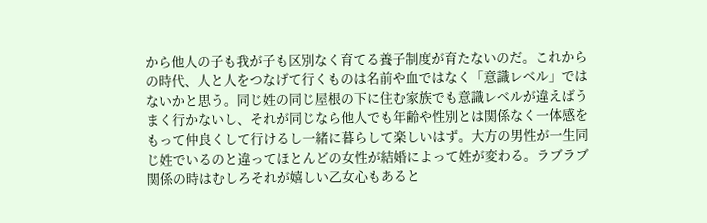から他人の子も我が子も区別なく育てる養子制度が育たないのだ。これからの時代、人と人をつなげて行くものは名前や血ではなく「意識レベル」ではないかと思う。同じ姓の同じ屋根の下に住む家族でも意識レベルが違えばうまく行かないし、それが同じなら他人でも年齢や性別とは関係なく一体感をもって仲良くして行けるし一緒に暮らして楽しいはず。大方の男性が一生同じ姓でいるのと違ってほとんどの女性が結婚によって姓が変わる。ラブラブ関係の時はむしろそれが嬉しい乙女心もあると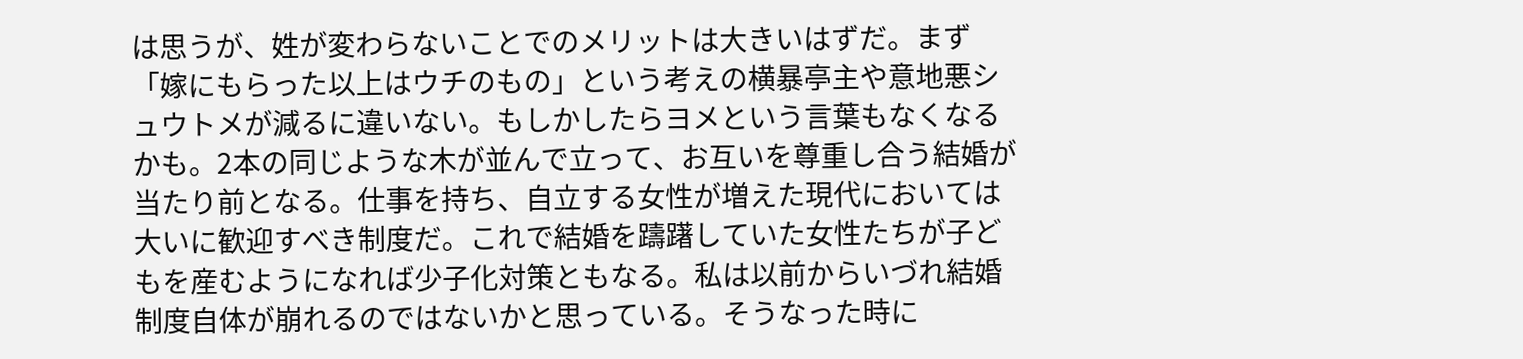は思うが、姓が変わらないことでのメリットは大きいはずだ。まず「嫁にもらった以上はウチのもの」という考えの横暴亭主や意地悪シュウトメが減るに違いない。もしかしたらヨメという言葉もなくなるかも。2本の同じような木が並んで立って、お互いを尊重し合う結婚が当たり前となる。仕事を持ち、自立する女性が増えた現代においては大いに歓迎すべき制度だ。これで結婚を躊躇していた女性たちが子どもを産むようになれば少子化対策ともなる。私は以前からいづれ結婚制度自体が崩れるのではないかと思っている。そうなった時に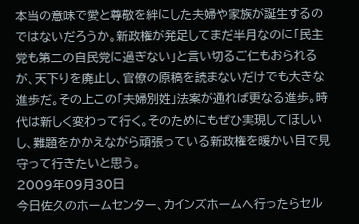本当の意味で愛と尊敬を絆にした夫婦や家族が誕生するのではないだろうか。新政権が発足してまだ半月なのに「民主党も第二の自民党に過ぎない」と言い切るご仁もおられるが、天下りを廃止し、官僚の原稿を読まないだけでも大きな進歩だ。その上この「夫婦別姓」法案が通れば更なる進歩。時代は新しく変わって行く。そのためにもぜひ実現してほしいし、難題をかかえながら頑張っている新政権を暖かい目で見守って行きたいと思う。
2009年09月30日
今日佐久のホームセンター、カインズホームへ行ったらセル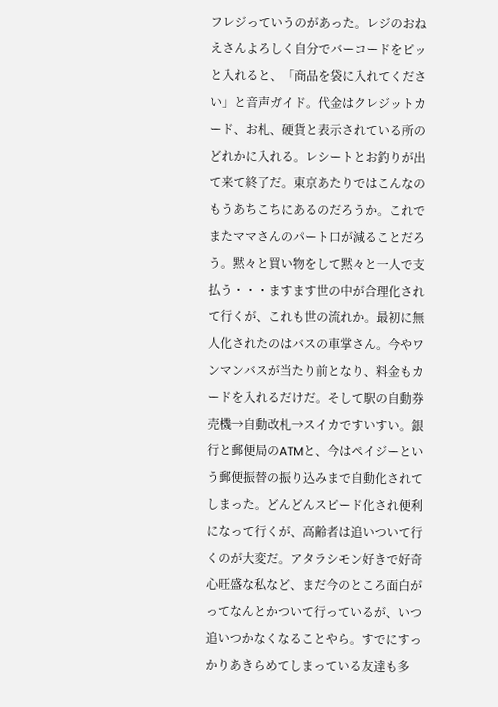フレジっていうのがあった。レジのおねえさんよろしく自分でバーコードをピッと入れると、「商品を袋に入れてください」と音声ガイド。代金はクレジットカード、お札、硬貨と表示されている所のどれかに入れる。レシートとお釣りが出て来て終了だ。東京あたりではこんなのもうあちこちにあるのだろうか。これでまたママさんのパート口が減ることだろう。黙々と買い物をして黙々と一人で支払う・・・ますます世の中が合理化されて行くが、これも世の流れか。最初に無人化されたのはバスの車掌さん。今やワンマンバスが当たり前となり、料金もカードを入れるだけだ。そして駅の自動券売機→自動改札→スイカですいすい。銀行と郵便局のATMと、今はペイジーという郵便振替の振り込みまで自動化されてしまった。どんどんスピード化され便利になって行くが、高齢者は追いついて行くのが大変だ。アタラシモン好きで好奇心旺盛な私など、まだ今のところ面白がってなんとかついて行っているが、いつ追いつかなくなることやら。すでにすっかりあきらめてしまっている友達も多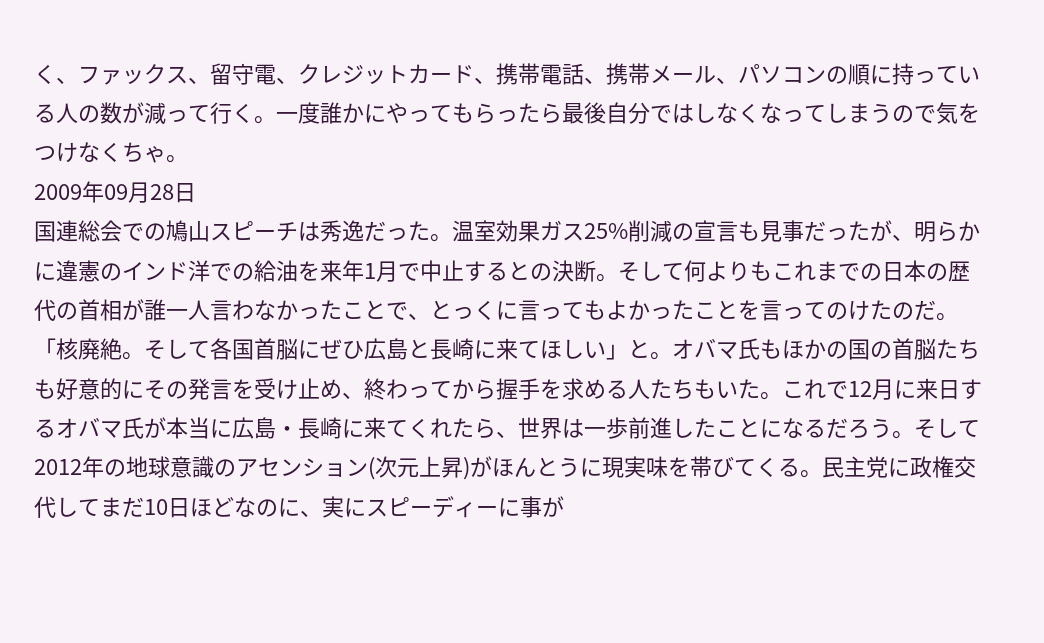く、ファックス、留守電、クレジットカード、携帯電話、携帯メール、パソコンの順に持っている人の数が減って行く。一度誰かにやってもらったら最後自分ではしなくなってしまうので気をつけなくちゃ。
2009年09月28日
国連総会での鳩山スピーチは秀逸だった。温室効果ガス25%削減の宣言も見事だったが、明らかに違憲のインド洋での給油を来年1月で中止するとの決断。そして何よりもこれまでの日本の歴代の首相が誰一人言わなかったことで、とっくに言ってもよかったことを言ってのけたのだ。「核廃絶。そして各国首脳にぜひ広島と長崎に来てほしい」と。オバマ氏もほかの国の首脳たちも好意的にその発言を受け止め、終わってから握手を求める人たちもいた。これで12月に来日するオバマ氏が本当に広島・長崎に来てくれたら、世界は一歩前進したことになるだろう。そして2012年の地球意識のアセンション(次元上昇)がほんとうに現実味を帯びてくる。民主党に政権交代してまだ10日ほどなのに、実にスピーディーに事が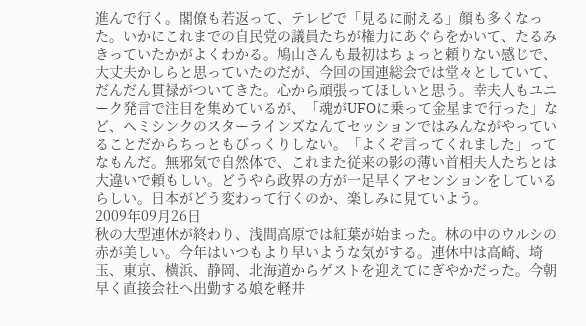進んで行く。閣僚も若返って、テレビで「見るに耐える」顔も多くなった。いかにこれまでの自民党の議員たちが権力にあぐらをかいて、たるみきっていたかがよくわかる。鳩山さんも最初はちょっと頼りない感じで、大丈夫かしらと思っていたのだが、今回の国連総会では堂々としていて、だんだん貫禄がついてきた。心から頑張ってほしいと思う。幸夫人もユニーク発言で注目を集めているが、「魂がUFOに乗って金星まで行った」など、ヘミシンクのスターラインズなんてセッションではみんながやっていることだからちっともびっくりしない。「よくぞ言ってくれました」ってなもんだ。無邪気で自然体で、これまた従来の影の薄い首相夫人たちとは大違いで頼もしい。どうやら政界の方が一足早くアセンションをしているらしい。日本がどう変わって行くのか、楽しみに見ていよう。
2009年09月26日
秋の大型連休が終わり、浅間高原では紅葉が始まった。林の中のウルシの赤が美しい。今年はいつもより早いような気がする。連休中は高崎、埼玉、東京、横浜、静岡、北海道からゲストを迎えてにぎやかだった。今朝早く直接会社へ出勤する娘を軽井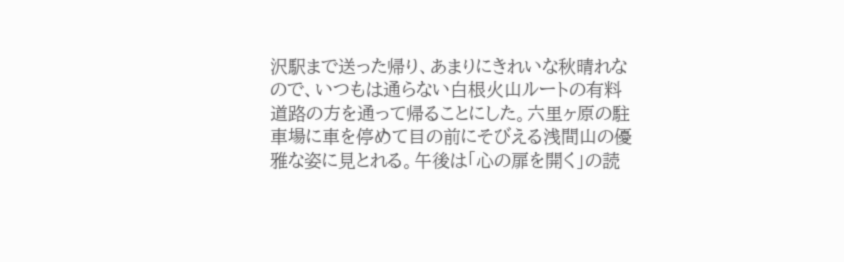沢駅まで送った帰り、あまりにきれいな秋晴れなので、いつもは通らない白根火山ルートの有料道路の方を通って帰ることにした。六里ヶ原の駐車場に車を停めて目の前にそびえる浅間山の優雅な姿に見とれる。午後は「心の扉を開く」の読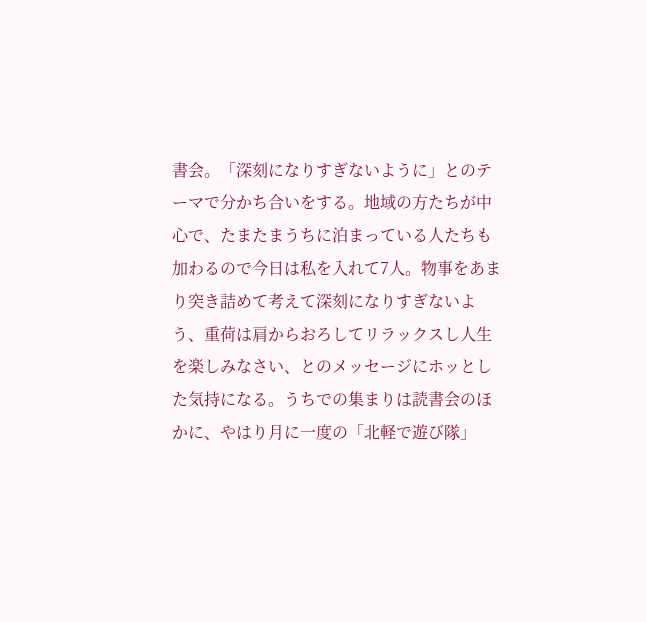書会。「深刻になりすぎないように」とのテーマで分かち合いをする。地域の方たちが中心で、たまたまうちに泊まっている人たちも加わるので今日は私を入れて7人。物事をあまり突き詰めて考えて深刻になりすぎないよう、重荷は肩からおろしてリラックスし人生を楽しみなさい、とのメッセージにホッとした気持になる。うちでの集まりは読書会のほかに、やはり月に一度の「北軽で遊び隊」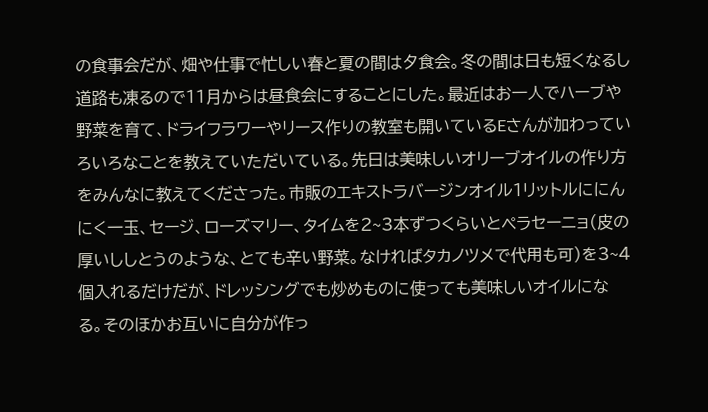の食事会だが、畑や仕事で忙しい春と夏の間は夕食会。冬の間は日も短くなるし道路も凍るので11月からは昼食会にすることにした。最近はお一人でハーブや野菜を育て、ドライフラワーやリース作りの教室も開いているEさんが加わっていろいろなことを教えていただいている。先日は美味しいオリーブオイルの作り方をみんなに教えてくださった。市販のエキストラバージンオイル1リットルににんにく一玉、セージ、ローズマリー、タイムを2~3本ずつくらいとペラセーニョ(皮の厚いししとうのような、とても辛い野菜。なければタカノツメで代用も可)を3~4個入れるだけだが、ドレッシングでも炒めものに使っても美味しいオイルになる。そのほかお互いに自分が作っ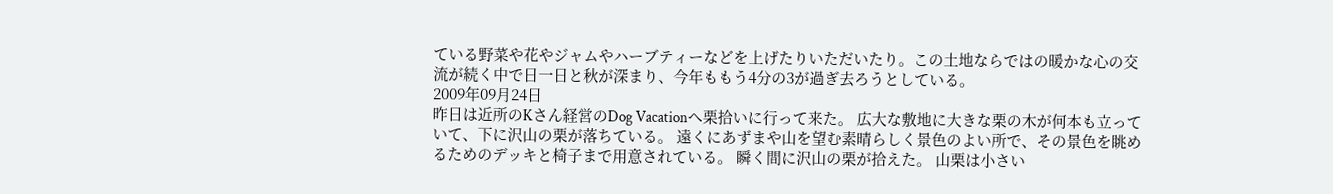ている野菜や花やジャムやハーブティーなどを上げたりいただいたり。この土地ならではの暖かな心の交流が続く中で日一日と秋が深まり、今年ももう4分の3が過ぎ去ろうとしている。
2009年09月24日
昨日は近所のKさん経営のDog Vacationへ栗拾いに行って来た。 広大な敷地に大きな栗の木が何本も立っていて、下に沢山の栗が落ちている。 遠くにあずまや山を望む素晴らしく景色のよい所で、その景色を眺めるためのデッキと椅子まで用意されている。 瞬く間に沢山の栗が拾えた。 山栗は小さい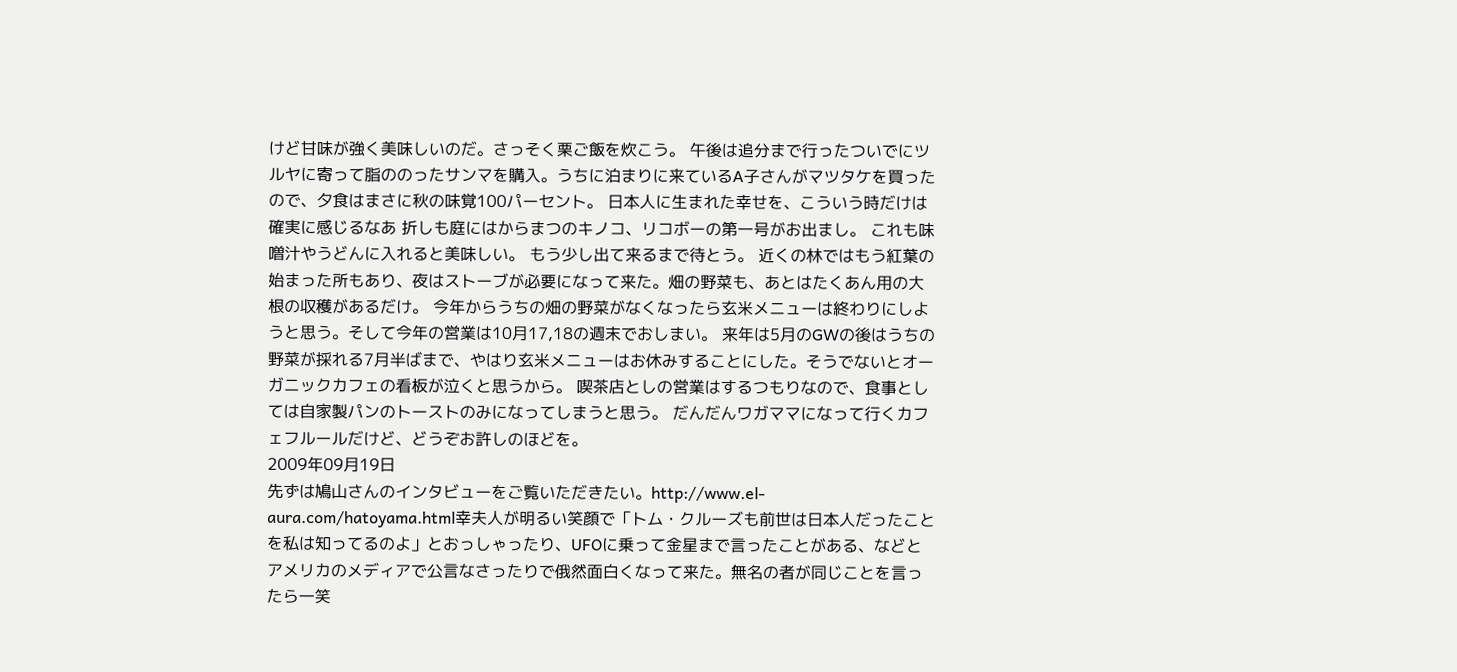けど甘味が強く美味しいのだ。さっそく栗ご飯を炊こう。 午後は追分まで行ったついでにツルヤに寄って脂ののったサンマを購入。うちに泊まりに来ているA子さんがマツタケを買ったので、夕食はまさに秋の味覚100パーセント。 日本人に生まれた幸せを、こういう時だけは確実に感じるなあ 折しも庭にはからまつのキノコ、リコボーの第一号がお出まし。 これも味噌汁やうどんに入れると美味しい。 もう少し出て来るまで待とう。 近くの林ではもう紅葉の始まった所もあり、夜はストーブが必要になって来た。畑の野菜も、あとはたくあん用の大根の収穫があるだけ。 今年からうちの畑の野菜がなくなったら玄米メニューは終わりにしようと思う。そして今年の営業は10月17,18の週末でおしまい。 来年は5月のGWの後はうちの野菜が採れる7月半ばまで、やはり玄米メニューはお休みすることにした。そうでないとオーガニックカフェの看板が泣くと思うから。 喫茶店としの営業はするつもりなので、食事としては自家製パンのトーストのみになってしまうと思う。 だんだんワガママになって行くカフェフルールだけど、どうぞお許しのほどを。
2009年09月19日
先ずは鳩山さんのインタビューをご覧いただきたい。http://www.el-aura.com/hatoyama.html幸夫人が明るい笑顔で「トム・クルーズも前世は日本人だったことを私は知ってるのよ」とおっしゃったり、UFOに乗って金星まで言ったことがある、などとアメリカのメディアで公言なさったりで俄然面白くなって来た。無名の者が同じことを言ったら一笑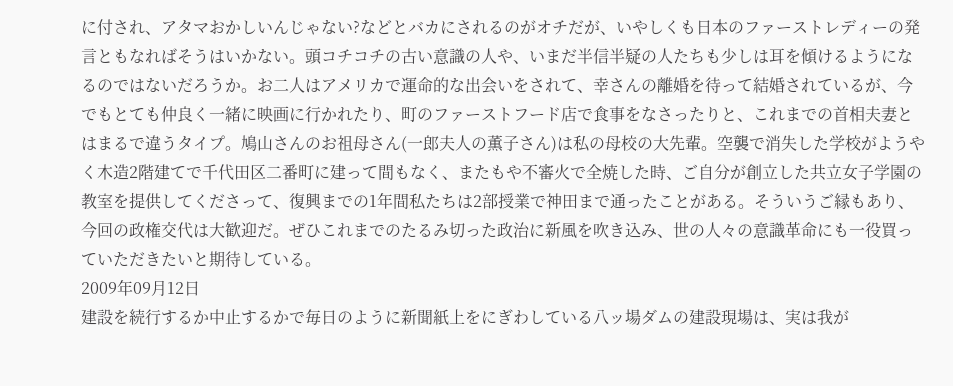に付され、アタマおかしいんじゃない?などとバカにされるのがオチだが、いやしくも日本のファーストレディーの発言ともなればそうはいかない。頭コチコチの古い意識の人や、いまだ半信半疑の人たちも少しは耳を傾けるようになるのではないだろうか。お二人はアメリカで運命的な出会いをされて、幸さんの離婚を待って結婚されているが、今でもとても仲良く一緒に映画に行かれたり、町のファーストフード店で食事をなさったりと、これまでの首相夫妻とはまるで違うタイプ。鳩山さんのお祖母さん(一郎夫人の薫子さん)は私の母校の大先輩。空襲で消失した学校がようやく木造2階建てで千代田区二番町に建って間もなく、またもや不審火で全焼した時、ご自分が創立した共立女子学園の教室を提供してくださって、復興までの1年間私たちは2部授業で神田まで通ったことがある。そういうご縁もあり、今回の政権交代は大歓迎だ。ぜひこれまでのたるみ切った政治に新風を吹き込み、世の人々の意識革命にも一役買っていただきたいと期待している。
2009年09月12日
建設を続行するか中止するかで毎日のように新聞紙上をにぎわしている八ッ場ダムの建設現場は、実は我が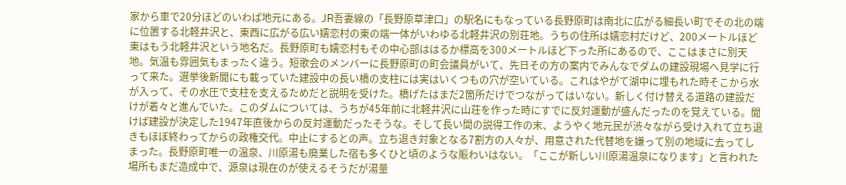家から車で20分ほどのいわば地元にある。JR吾妻線の「長野原草津口」の駅名にもなっている長野原町は南北に広がる細長い町でその北の端に位置する北軽井沢と、東西に広がる広い嬬恋村の東の端一体がいわゆる北軽井沢の別荘地。うちの住所は嬬恋村だけど、200メートルほど東はもう北軽井沢という地名だ。長野原町も嬬恋村もその中心部ははるか標高を300メートルほど下った所にあるので、ここはまさに別天地。気温も雰囲気もまったく違う。短歌会のメンバーに長野原町の町会議員がいて、先日その方の案内でみんなでダムの建設現場へ見学に行って来た。選挙後新聞にも載っていた建設中の長い橋の支柱には実はいくつもの穴が空いている。これはやがて湖中に埋もれた時そこから水が入って、その水圧で支柱を支えるためだと説明を受けた。橋げたはまだ2箇所だけでつながってはいない。新しく付け替える道路の建設だけが着々と進んでいた。このダムについては、うちが45年前に北軽井沢に山荘を作った時にすでに反対運動が盛んだったのを覚えている。聞けば建設が決定した1947年直後からの反対運動だったそうな。そして長い間の説得工作の末、ようやく地元民が渋々ながら受け入れて立ち退きもほぼ終わってからの政権交代。中止にするとの声。立ち退き対象となる7割方の人々が、用意された代替地を嫌って別の地域に去ってしまった。長野原町唯一の温泉、川原湯も廃業した宿も多くひと頃のような賑わいはない。「ここが新しい川原湯温泉になります」と言われた場所もまだ造成中で、源泉は現在のが使えるそうだが湯量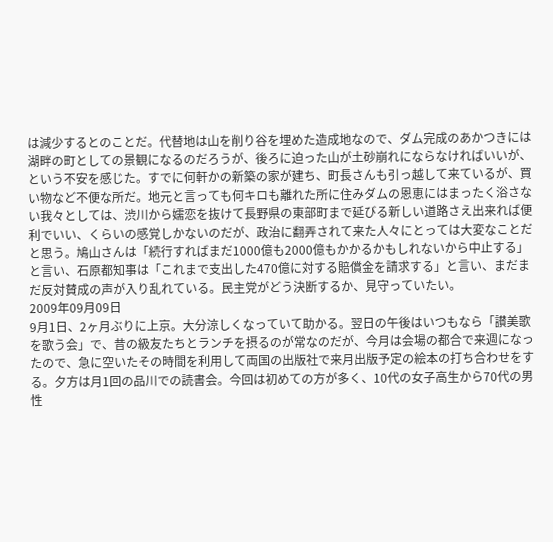は減少するとのことだ。代替地は山を削り谷を埋めた造成地なので、ダム完成のあかつきには湖畔の町としての景観になるのだろうが、後ろに迫った山が土砂崩れにならなければいいが、という不安を感じた。すでに何軒かの新築の家が建ち、町長さんも引っ越して来ているが、買い物など不便な所だ。地元と言っても何キロも離れた所に住みダムの恩恵にはまったく浴さない我々としては、渋川から嬬恋を抜けて長野県の東部町まで延びる新しい道路さえ出来れば便利でいい、くらいの感覚しかないのだが、政治に翻弄されて来た人々にとっては大変なことだと思う。鳩山さんは「続行すればまだ1000億も2000億もかかるかもしれないから中止する」と言い、石原都知事は「これまで支出した470億に対する賠償金を請求する」と言い、まだまだ反対賛成の声が入り乱れている。民主党がどう決断するか、見守っていたい。
2009年09月09日
9月1日、2ヶ月ぶりに上京。大分涼しくなっていて助かる。翌日の午後はいつもなら「讃美歌を歌う会」で、昔の級友たちとランチを摂るのが常なのだが、今月は会場の都合で来週になったので、急に空いたその時間を利用して両国の出版社で来月出版予定の絵本の打ち合わせをする。夕方は月1回の品川での読書会。今回は初めての方が多く、10代の女子高生から70代の男性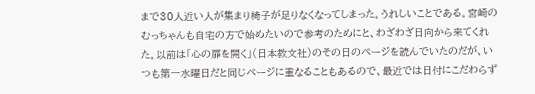まで30人近い人が集まり椅子が足りなくなってしまった。うれしいことである。宮崎のむっちゃんも自宅の方で始めたいので参考のためにと、わざわざ日向から来てくれた。以前は「心の扉を開く」(日本教文社)のその日のページを読んでいたのだが、いつも第一水曜日だと同じページに重なることもあるので、最近では日付にこだわらず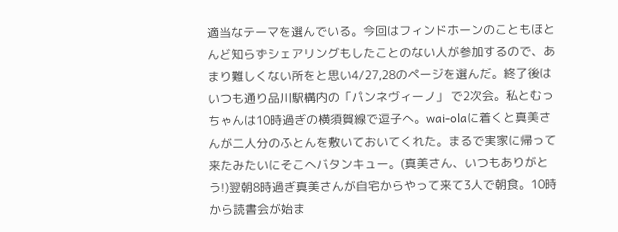適当なテーマを選んでいる。今回はフィンドホーンのこともほとんど知らずシェアリングもしたことのない人が参加するので、あまり難しくない所をと思い4/27,28のページを選んだ。終了後はいつも通り品川駅構内の「パンネヴィーノ」 で2次会。私とむっちゃんは10時過ぎの横須賀線で逗子へ。wai-olaに着くと真美さんが二人分のふとんを敷いておいてくれた。まるで実家に帰って来たみたいにそこへバタンキュー。(真美さん、いつもありがとう!)翌朝8時過ぎ真美さんが自宅からやって来て3人で朝食。10時から読書会が始ま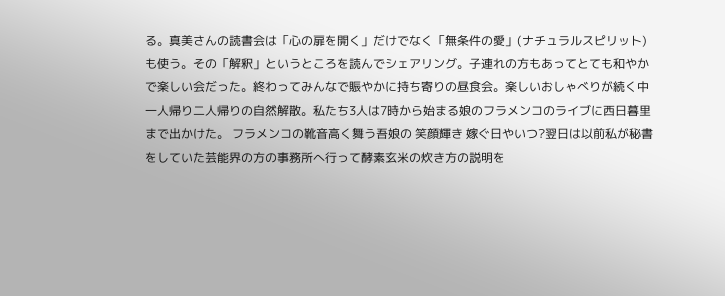る。真美さんの読書会は「心の扉を開く」だけでなく「無条件の愛」(ナチュラルスピリット)も使う。その「解釈」というところを読んでシェアリング。子連れの方もあってとても和やかで楽しい会だった。終わってみんなで賑やかに持ち寄りの昼食会。楽しいおしゃべりが続く中一人帰り二人帰りの自然解散。私たち3人は7時から始まる娘のフラメンコのライブに西日暮里まで出かけた。 フラメンコの靴音高く舞う吾娘の 笑顔輝き 嫁ぐ日やいつ?翌日は以前私が秘書をしていた芸能界の方の事務所へ行って酵素玄米の炊き方の説明を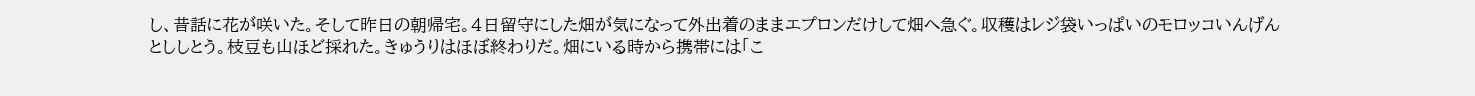し、昔話に花が咲いた。そして昨日の朝帰宅。4日留守にした畑が気になって外出着のままエプロンだけして畑へ急ぐ。収穫はレジ袋いっぱいのモロッコいんげんとししとう。枝豆も山ほど採れた。きゅうりはほぼ終わりだ。畑にいる時から携帯には「こ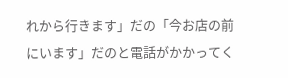れから行きます」だの「今お店の前にいます」だのと電話がかかってく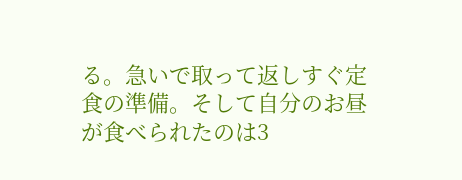る。急いで取って返しすぐ定食の準備。そして自分のお昼が食べられたのは3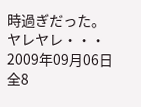時過ぎだった。ヤレヤレ・・・
2009年09月06日
全8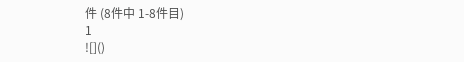件 (8件中 1-8件目)
1
![]()